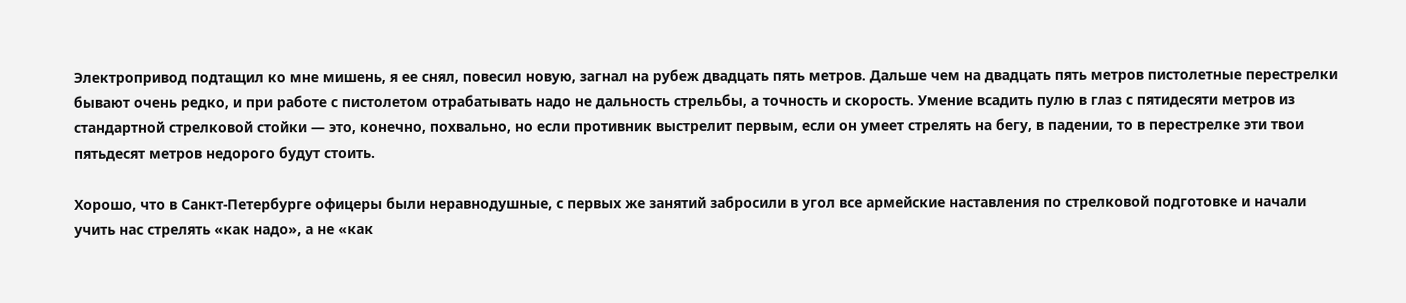Электропривод подтащил ко мне мишень, я ее снял, повесил новую, загнал на рубеж двадцать пять метров. Дальше чем на двадцать пять метров пистолетные перестрелки бывают очень редко, и при работе с пистолетом отрабатывать надо не дальность стрельбы, а точность и скорость. Умение всадить пулю в глаз с пятидесяти метров из стандартной стрелковой стойки — это, конечно, похвально, но если противник выстрелит первым, если он умеет стрелять на бегу, в падении, то в перестрелке эти твои пятьдесят метров недорого будут стоить.

Хорошо, что в Санкт-Петербурге офицеры были неравнодушные, с первых же занятий забросили в угол все армейские наставления по стрелковой подготовке и начали учить нас стрелять «как надо», а не «как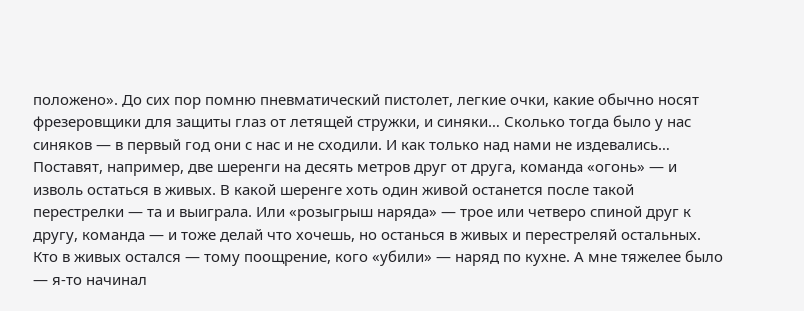положено». До сих пор помню пневматический пистолет, легкие очки, какие обычно носят фрезеровщики для защиты глаз от летящей стружки, и синяки… Сколько тогда было у нас синяков — в первый год они с нас и не сходили. И как только над нами не издевались… Поставят, например, две шеренги на десять метров друг от друга, команда «огонь» — и изволь остаться в живых. В какой шеренге хоть один живой останется после такой перестрелки — та и выиграла. Или «розыгрыш наряда» — трое или четверо спиной друг к другу, команда — и тоже делай что хочешь, но останься в живых и перестреляй остальных. Кто в живых остался — тому поощрение, кого «убили» — наряд по кухне. А мне тяжелее было — я-то начинал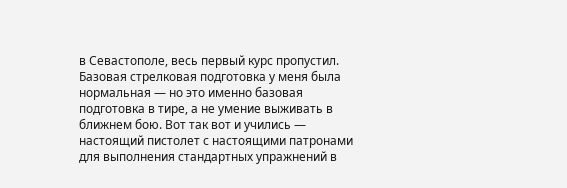в Севастополе, весь первый курс пропустил. Базовая стрелковая подготовка у меня была нормальная — но это именно базовая подготовка в тире, а не умение выживать в ближнем бою. Вот так вот и учились — настоящий пистолет с настоящими патронами для выполнения стандартных упражнений в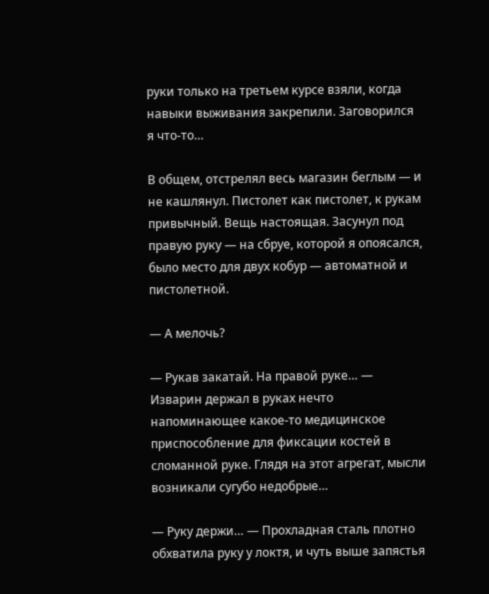руки только на третьем курсе взяли, когда навыки выживания закрепили. Заговорился я что-то…

В общем, отстрелял весь магазин беглым — и не кашлянул. Пистолет как пистолет, к рукам привычный. Вещь настоящая. Засунул под правую руку — на сбруе, которой я опоясался, было место для двух кобур — автоматной и пистолетной.

— А мелочь?

— Рукав закатай. На правой руке… — Изварин держал в руках нечто напоминающее какое-то медицинское приспособление для фиксации костей в сломанной руке. Глядя на этот агрегат, мысли возникали сугубо недобрые…

— Руку держи… — Прохладная сталь плотно обхватила руку у локтя, и чуть выше запястья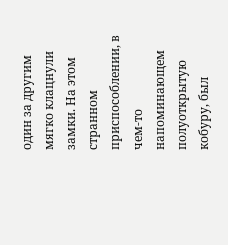один за другим мягко клацнули замки. На этом странном приспособлении, в чем-то напоминающем полуоткрытую кобуру, был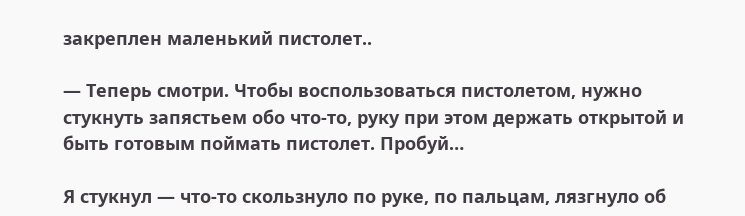закреплен маленький пистолет..

— Теперь смотри. Чтобы воспользоваться пистолетом, нужно стукнуть запястьем обо что-то, руку при этом держать открытой и быть готовым поймать пистолет. Пробуй…

Я стукнул — что-то скользнуло по руке, по пальцам, лязгнуло об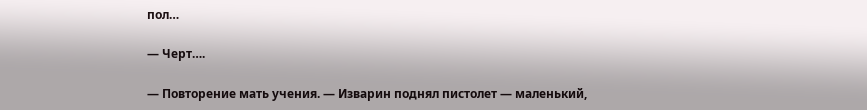пол…

— Черт….

— Повторение мать учения. — Изварин поднял пистолет — маленький,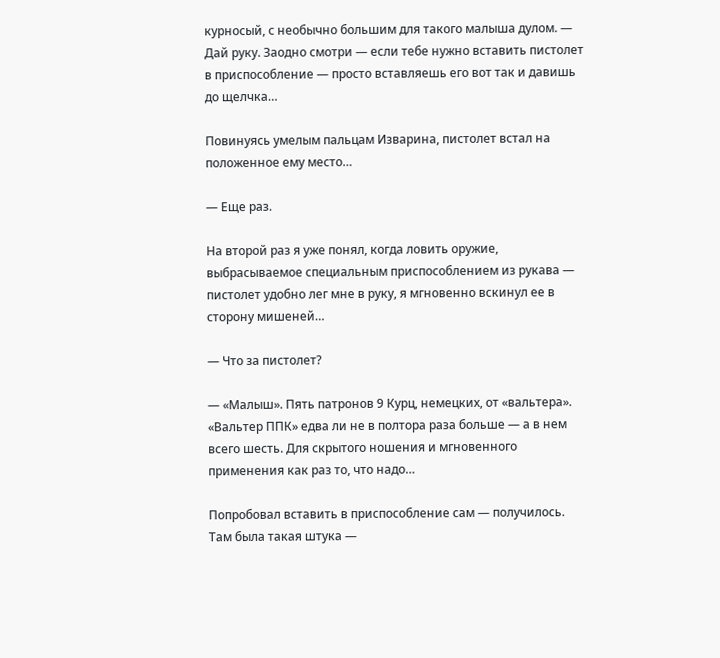курносый, с необычно большим для такого малыша дулом. — Дай руку. Заодно смотри — если тебе нужно вставить пистолет в приспособление — просто вставляешь его вот так и давишь до щелчка…

Повинуясь умелым пальцам Изварина, пистолет встал на положенное ему место…

— Еще раз.

На второй раз я уже понял, когда ловить оружие, выбрасываемое специальным приспособлением из рукава — пистолет удобно лег мне в руку, я мгновенно вскинул ее в сторону мишеней…

— Что за пистолет?

— «Малыш». Пять патронов 9 Курц, немецких, от «вальтера». «Вальтер ППК» едва ли не в полтора раза больше — а в нем всего шесть. Для скрытого ношения и мгновенного применения как раз то, что надо…

Попробовал вставить в приспособление сам — получилось. Там была такая штука —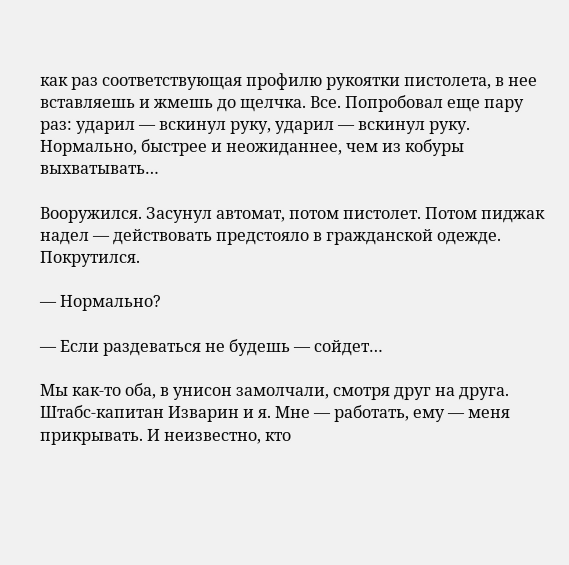как раз соответствующая профилю рукоятки пистолета, в нее вставляешь и жмешь до щелчка. Все. Попробовал еще пару раз: ударил — вскинул руку, ударил — вскинул руку. Нормально, быстрее и неожиданнее, чем из кобуры выхватывать…

Вооружился. Засунул автомат, потом пистолет. Потом пиджак надел — действовать предстояло в гражданской одежде. Покрутился.

— Нормально?

— Если раздеваться не будешь — сойдет…

Мы как-то оба, в унисон замолчали, смотря друг на друга. Штабс-капитан Изварин и я. Мне — работать, ему — меня прикрывать. И неизвестно, кто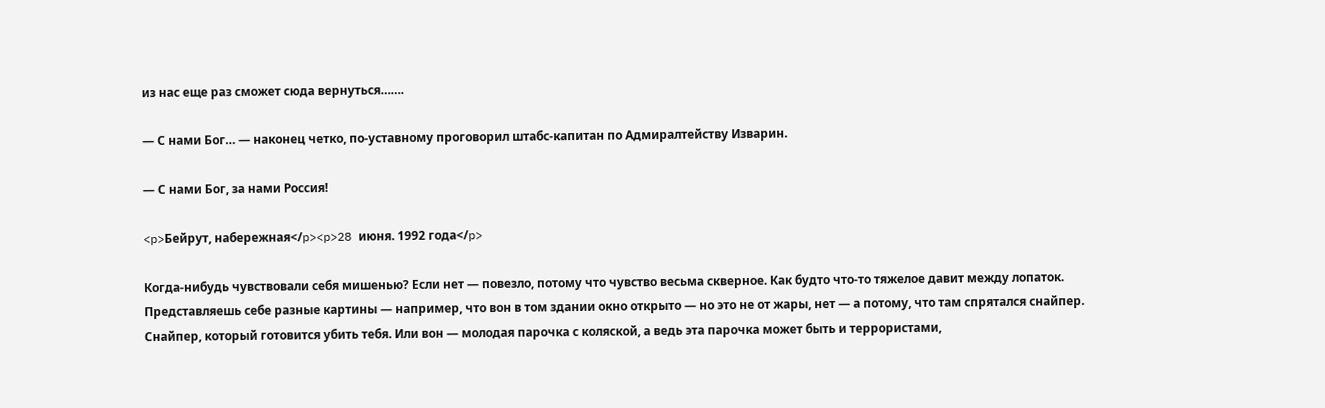из нас еще раз сможет сюда вернуться…….

— С нами Бог… — наконец четко, по-уставному проговорил штабс-капитан по Адмиралтейству Изварин.

— С нами Бог, за нами Россия!

<p>Бейрут, набережная</p><p>28 июня. 1992 года</p>

Когда-нибудь чувствовали себя мишенью? Если нет — повезло, потому что чувство весьма скверное. Как будто что-то тяжелое давит между лопаток. Представляешь себе разные картины — например, что вон в том здании окно открыто — но это не от жары, нет — а потому, что там спрятался снайпер. Снайпер, который готовится убить тебя. Или вон — молодая парочка с коляской, а ведь эта парочка может быть и террористами,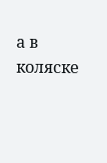а в коляске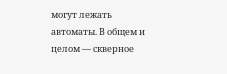могут лежать автоматы. В общем и целом — скверное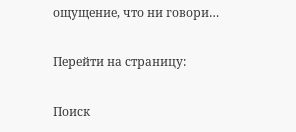ощущение, что ни говори…

Перейти на страницу:

Поиск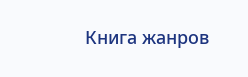Книга жанров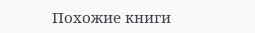Похожие книги